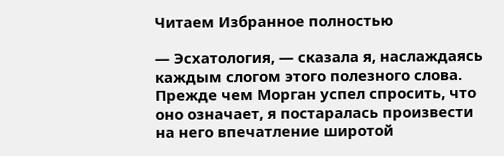Читаем Избранное полностью

— Эсхатология, — сказала я, наслаждаясь каждым слогом этого полезного слова. Прежде чем Морган успел спросить, что оно означает, я постаралась произвести на него впечатление широтой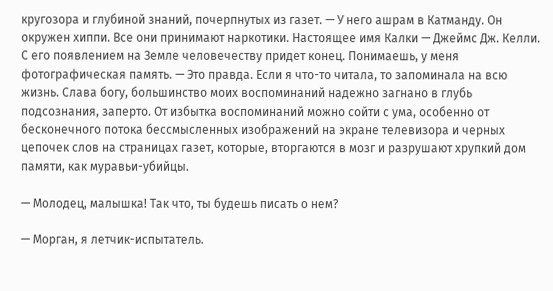кругозора и глубиной знаний, почерпнутых из газет. — У него ашрам в Катманду. Он окружен хиппи. Все они принимают наркотики. Настоящее имя Калки — Джеймс Дж. Келли. С его появлением на Земле человечеству придет конец. Понимаешь, у меня фотографическая память. — Это правда. Если я что-то читала, то запоминала на всю жизнь. Слава богу, большинство моих воспоминаний надежно загнано в глубь подсознания, заперто. От избытка воспоминаний можно сойти с ума, особенно от бесконечного потока бессмысленных изображений на экране телевизора и черных цепочек слов на страницах газет, которые, вторгаются в мозг и разрушают хрупкий дом памяти, как муравьи-убийцы.

— Молодец, малышка! Так что, ты будешь писать о нем?

— Морган, я летчик-испытатель.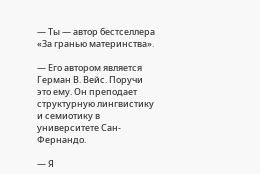— Ты — автор бестселлера «За гранью материнства».

— Его автором является Герман В. Вейс. Поручи это ему. Он преподает структурную лингвистику и семиотику в университете Сан-Фернандо.

— Я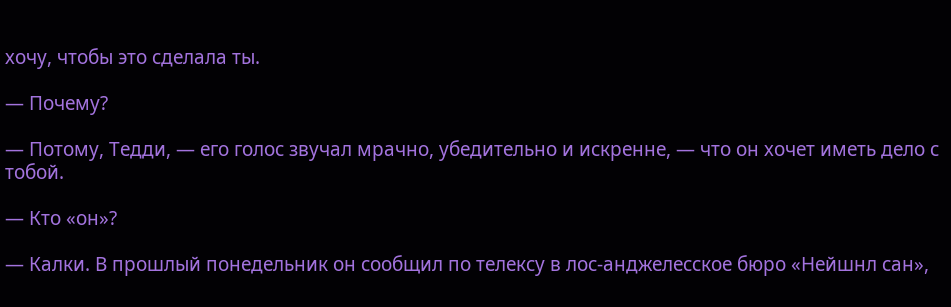хочу, чтобы это сделала ты.

— Почему?

— Потому, Тедди, — его голос звучал мрачно, убедительно и искренне, — что он хочет иметь дело с тобой.

— Кто «он»?

— Калки. В прошлый понедельник он сообщил по телексу в лос-анджелесское бюро «Нейшнл сан»,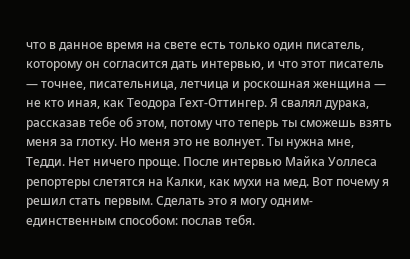что в данное время на свете есть только один писатель, которому он согласится дать интервью, и что этот писатель — точнее, писательница, летчица и роскошная женщина — не кто иная, как Теодора Гехт-Оттингер. Я свалял дурака, рассказав тебе об этом, потому что теперь ты сможешь взять меня за глотку. Но меня это не волнует. Ты нужна мне, Тедди. Нет ничего проще. После интервью Майка Уоллеса репортеры слетятся на Калки, как мухи на мед. Вот почему я решил стать первым. Сделать это я могу одним-единственным способом: послав тебя.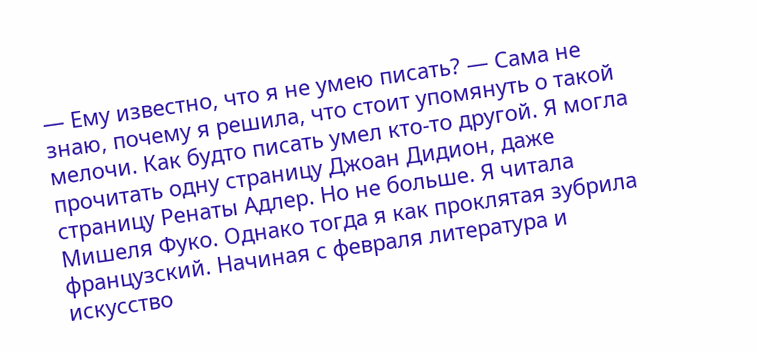— Ему известно, что я не умею писать? — Сама не знаю, почему я решила, что стоит упомянуть о такой мелочи. Как будто писать умел кто-то другой. Я могла прочитать одну страницу Джоан Дидион, даже страницу Ренаты Адлер. Но не больше. Я читала Мишеля Фуко. Однако тогда я как проклятая зубрила французский. Начиная с февраля литература и искусство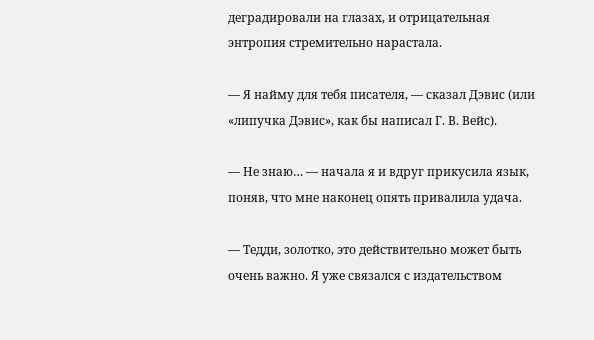деградировали на глазах, и отрицательная энтропия стремительно нарастала.

— Я найму для тебя писателя, — сказал Дэвис (или «липучка Дэвис», как бы написал Г. В. Вейс).

— Не знаю… — начала я и вдруг прикусила язык, поняв, что мне наконец опять привалила удача.

— Тедди, золотко, это действительно может быть очень важно. Я уже связался с издательством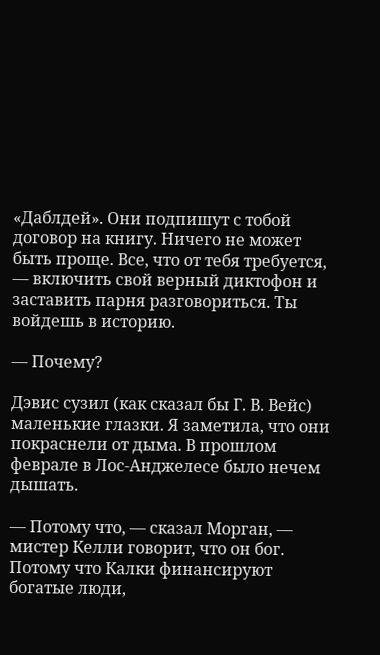«Даблдей». Они подпишут с тобой договор на книгу. Ничего не может быть проще. Все, что от тебя требуется, — включить свой верный диктофон и заставить парня разговориться. Ты войдешь в историю.

— Почему?

Дэвис сузил (как сказал бы Г. В. Вейс) маленькие глазки. Я заметила, что они покраснели от дыма. В прошлом феврале в Лос-Анджелесе было нечем дышать.

— Потому что, — сказал Морган, — мистер Келли говорит, что он бог. Потому что Калки финансируют богатые люди,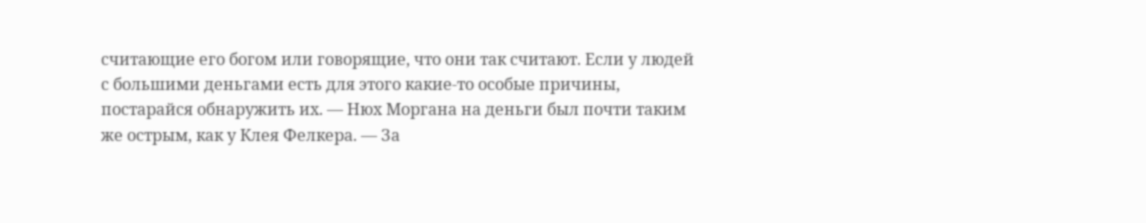считающие его богом или говорящие, что они так считают. Если у людей с большими деньгами есть для этого какие-то особые причины, постарайся обнаружить их. — Нюх Моргана на деньги был почти таким же острым, как у Клея Фелкера. — За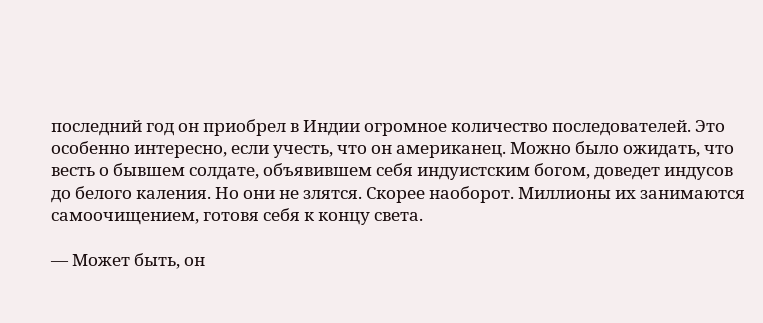последний год он приобрел в Индии огромное количество последователей. Это особенно интересно, если учесть, что он американец. Можно было ожидать, что весть о бывшем солдате, объявившем себя индуистским богом, доведет индусов до белого каления. Но они не злятся. Скорее наоборот. Миллионы их занимаются самоочищением, готовя себя к концу света.

— Может быть, он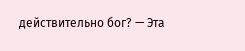действительно бог? — Эта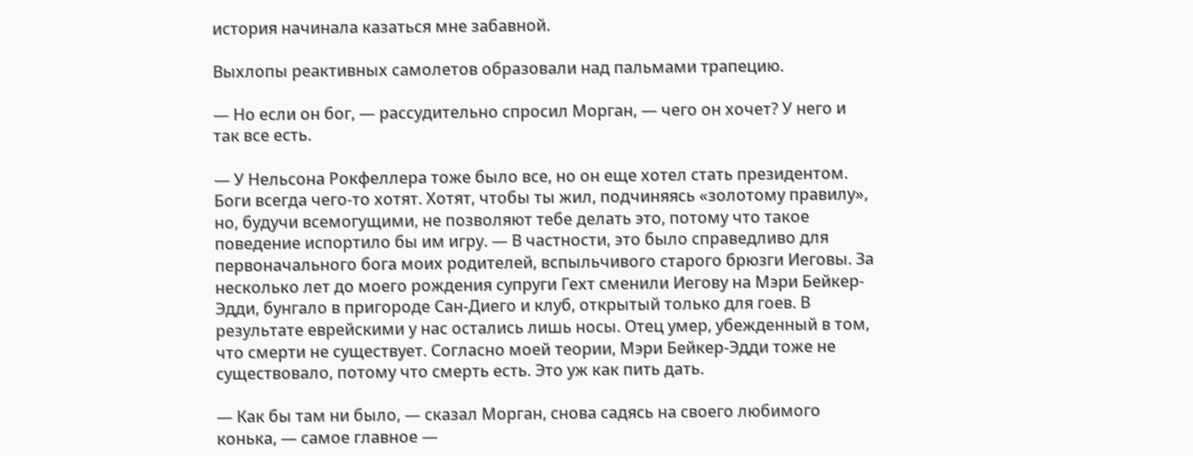история начинала казаться мне забавной.

Выхлопы реактивных самолетов образовали над пальмами трапецию.

— Но если он бог, — рассудительно спросил Морган, — чего он хочет? У него и так все есть.

— У Нельсона Рокфеллера тоже было все, но он еще хотел стать президентом. Боги всегда чего-то хотят. Хотят, чтобы ты жил, подчиняясь «золотому правилу», но, будучи всемогущими, не позволяют тебе делать это, потому что такое поведение испортило бы им игру. — В частности, это было справедливо для первоначального бога моих родителей, вспыльчивого старого брюзги Иеговы. За несколько лет до моего рождения супруги Гехт сменили Иегову на Мэри Бейкер-Эдди, бунгало в пригороде Сан-Диего и клуб, открытый только для гоев. В результате еврейскими у нас остались лишь носы. Отец умер, убежденный в том, что смерти не существует. Согласно моей теории, Мэри Бейкер-Эдди тоже не существовало, потому что смерть есть. Это уж как пить дать.

— Как бы там ни было, — сказал Морган, снова садясь на своего любимого конька, — самое главное —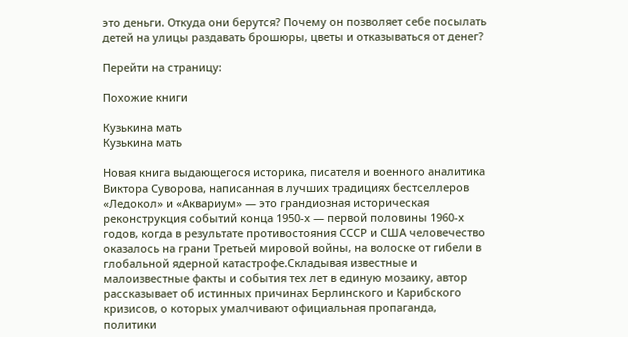это деньги. Откуда они берутся? Почему он позволяет себе посылать детей на улицы раздавать брошюры, цветы и отказываться от денег?

Перейти на страницу:

Похожие книги

Кузькина мать
Кузькина мать

Новая книга выдающегося историка, писателя и военного аналитика Виктора Суворова, написанная в лучших традициях бестселлеров «Ледокол» и «Аквариум» — это грандиозная историческая реконструкция событий конца 1950-х — первой половины 1960-х годов, когда в результате противостояния СССР и США человечество оказалось на грани Третьей мировой войны, на волоске от гибели в глобальной ядерной катастрофе.Складывая известные и малоизвестные факты и события тех лет в единую мозаику, автор рассказывает об истинных причинах Берлинского и Карибского кризисов, о которых умалчивают официальная пропаганда, политики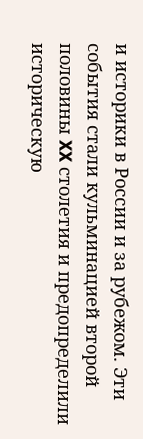и историки в России и за рубежом. Эти события стали кульминацией второй половины XX столетия и предопределили историческую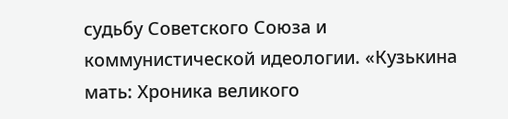судьбу Советского Союза и коммунистической идеологии. «Кузькина мать: Хроника великого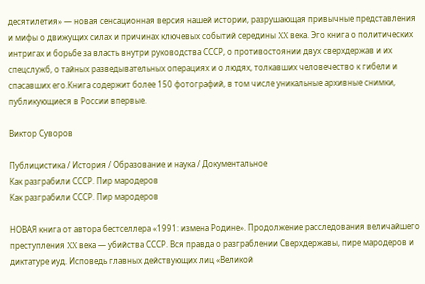десятилетия» — новая сенсационная версия нашей истории, разрушающая привычные представления и мифы о движущих силах и причинах ключевых событий середины XX века. Эго книга о политических интригах и борьбе за власть внутри руководства СССР, о противостоянии двух сверхдержав и их спецслужб, о тайных разведывательных операциях и о людях, толкавших человечество к гибели и спасавших его.Книга содержит более 150 фотографий, в том числе уникальные архивные снимки, публикующиеся в России впервые.

Виктор Суворов

Публицистика / История / Образование и наука / Документальное
Как разграбили СССР. Пир мародеров
Как разграбили СССР. Пир мародеров

НОВАЯ книга от автора бестселлера «1991: измена Родине». Продолжение расследования величайшего преступления XX века — убийства СССР. Вся правда о разграблении Сверхдержавы, пире мародеров и диктатуре иуд. Исповедь главных действующих лиц «Великой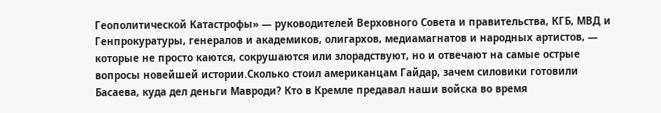Геополитической Катастрофы» — руководителей Верховного Совета и правительства, КГБ, МВД и Генпрокуратуры, генералов и академиков, олигархов, медиамагнатов и народных артистов, — которые не просто каются, сокрушаются или злорадствуют, но и отвечают на самые острые вопросы новейшей истории.Сколько стоил американцам Гайдар, зачем силовики готовили Басаева, куда дел деньги Мавроди? Кто в Кремле предавал наши войска во время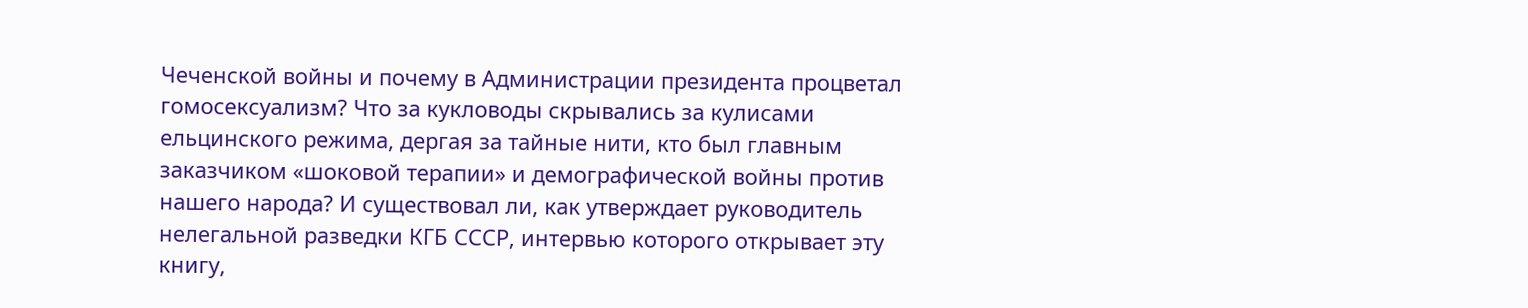Чеченской войны и почему в Администрации президента процветал гомосексуализм? Что за кукловоды скрывались за кулисами ельцинского режима, дергая за тайные нити, кто был главным заказчиком «шоковой терапии» и демографической войны против нашего народа? И существовал ли, как утверждает руководитель нелегальной разведки КГБ СССР, интервью которого открывает эту книгу,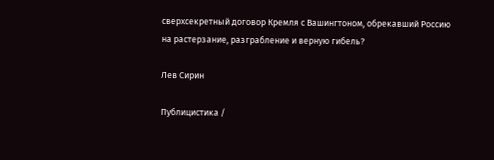сверхсекретный договор Кремля с Вашингтоном, обрекавший Россию на растерзание, разграбление и верную гибель?

Лев Сирин

Публицистика /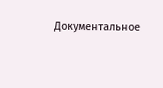Документальное